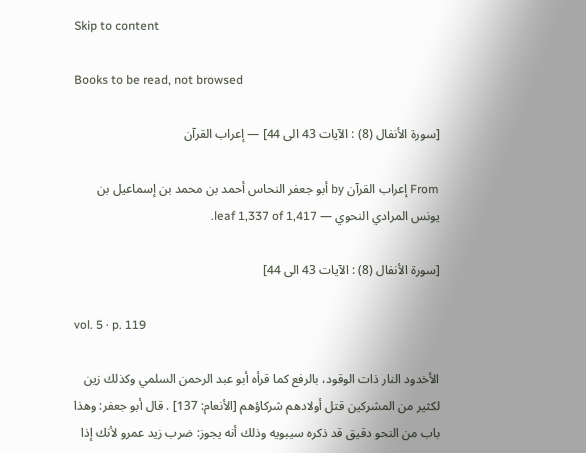Skip to content

Books to be read, not browsed

[سورة الأنفال (8) : الآيات 43 الى 44] — إعراب القرآن

From إعراب القرآن by أبو جعفر النحاس أحمد بن محمد بن إسماعيل بن يونس المرادي النحوي — leaf 1,337 of 1,417.

[سورة الأنفال (8) : الآيات 43 الى 44]

vol. 5 · p. 119

الأخدود النار ذات الوقود، بالرفع كما قرأه أبو عبد الرحمن السلمي وكذلك زين لكثير من المشركين قتل أولادهم شركاؤهم [الأنعام: 137] . قال أبو جعفر: وهذا باب من النحو دقيق قد ذكره سيبويه وذلك أنه يجوز: ضرب زيد عمرو لأنك إذا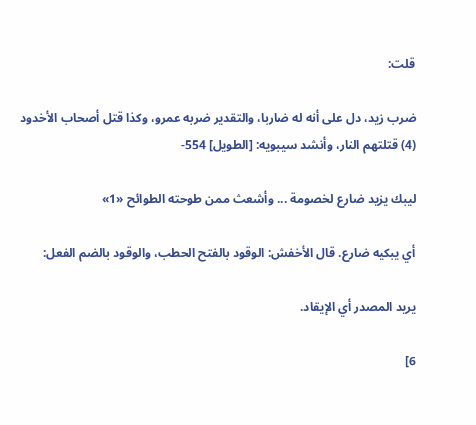قلت:

ضرب زيد، دل على أنه له ضاربا، والتقدير ضربه عمرو، وكذا قتل أصحاب الأخدود (4) قتلتهم النار، وأنشد سيبويه: [الطويل] 554-

ليبك يزيد ضارع لخصومة ... وأشعث ممن طوحته الطوائح «1»

أي يبكيه ضارع. قال الأخفش: الوقود بالفتح الحطب، والوقود بالضم الفعل:

يريد المصدر أي الإيقاد.

6]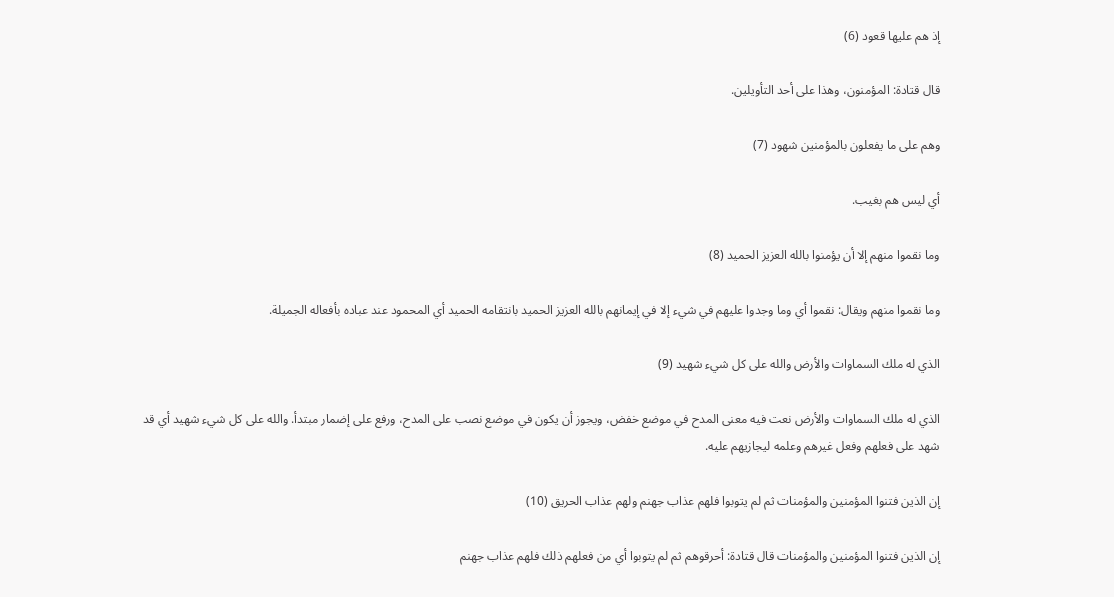إذ هم عليها قعود (6)

قال قتادة: المؤمنون، وهذا على أحد التأويلين.

وهم على ما يفعلون بالمؤمنين شهود (7)

أي ليس هم بغيب.

وما نقموا منهم إلا أن يؤمنوا بالله العزيز الحميد (8)

وما نقموا منهم ويقال: نقموا أي وما وجدوا عليهم في شيء إلا في إيمانهم بالله العزيز الحميد بانتقامه الحميد أي المحمود عند عباده بأفعاله الجميلة.

الذي له ملك السماوات والأرض والله على كل شيء شهيد (9)

الذي له ملك السماوات والأرض نعت فيه معنى المدح في موضع خفض، ويجوز أن يكون في موضع نصب على المدح، ورفع على إضمار مبتدأ. والله على كل شيء شهيد أي قد شهد على فعلهم وفعل غيرهم وعلمه ليجازيهم عليه.

إن الذين فتنوا المؤمنين والمؤمنات ثم لم يتوبوا فلهم عذاب جهنم ولهم عذاب الحريق (10)

إن الذين فتنوا المؤمنين والمؤمنات قال قتادة: أحرقوهم ثم لم يتوبوا أي من فعلهم ذلك فلهم عذاب جهنم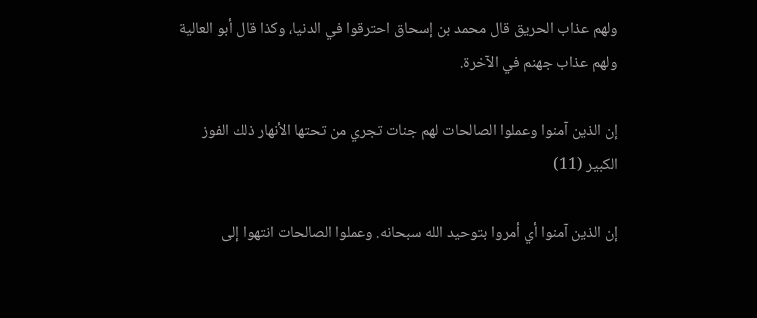ولهم عذاب الحريق قال محمد بن إسحاق احترقوا في الدنيا، وكذا قال أبو العالية ولهم عذاب جهنم في الآخرة.

إن الذين آمنوا وعملوا الصالحات لهم جنات تجري من تحتها الأنهار ذلك الفوز الكبير (11)

إن الذين آمنوا أي أمروا بتوحيد الله سبحانه. وعملوا الصالحات انتهوا إلى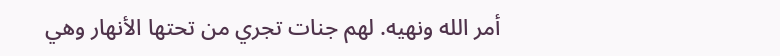أمر الله ونهيه. لهم جنات تجري من تحتها الأنهار وهي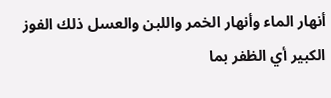أنهار الماء وأنهار الخمر واللبن والعسل ذلك الفوز الكبير أي الظفر بما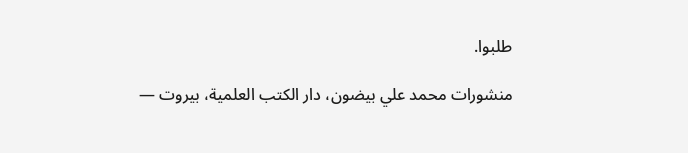طلبوا.

منشورات محمد علي بيضون، دار الكتب العلمية، بيروت —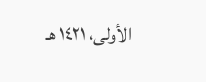الأولى، ١٤٢١ هـ